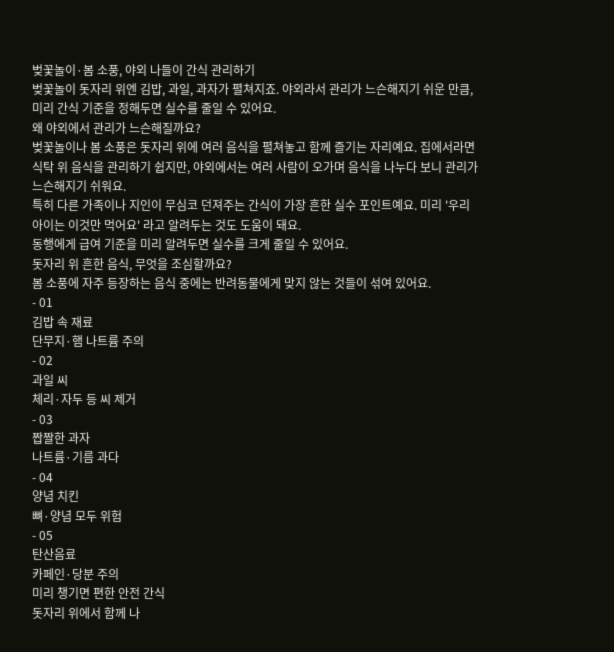벚꽃놀이·봄 소풍, 야외 나들이 간식 관리하기
벚꽃놀이 돗자리 위엔 김밥, 과일, 과자가 펼쳐지죠. 야외라서 관리가 느슨해지기 쉬운 만큼, 미리 간식 기준을 정해두면 실수를 줄일 수 있어요.
왜 야외에서 관리가 느슨해질까요?
벚꽃놀이나 봄 소풍은 돗자리 위에 여러 음식을 펼쳐놓고 함께 즐기는 자리예요. 집에서라면 식탁 위 음식을 관리하기 쉽지만, 야외에서는 여러 사람이 오가며 음식을 나누다 보니 관리가 느슨해지기 쉬워요.
특히 다른 가족이나 지인이 무심코 던져주는 간식이 가장 흔한 실수 포인트예요. 미리 '우리 아이는 이것만 먹어요' 라고 알려두는 것도 도움이 돼요.
동행에게 급여 기준을 미리 알려두면 실수를 크게 줄일 수 있어요.
돗자리 위 흔한 음식, 무엇을 조심할까요?
봄 소풍에 자주 등장하는 음식 중에는 반려동물에게 맞지 않는 것들이 섞여 있어요.
- 01
김밥 속 재료
단무지·햄 나트륨 주의
- 02
과일 씨
체리·자두 등 씨 제거
- 03
짭짤한 과자
나트륨·기름 과다
- 04
양념 치킨
뼈·양념 모두 위험
- 05
탄산음료
카페인·당분 주의
미리 챙기면 편한 안전 간식
돗자리 위에서 함께 나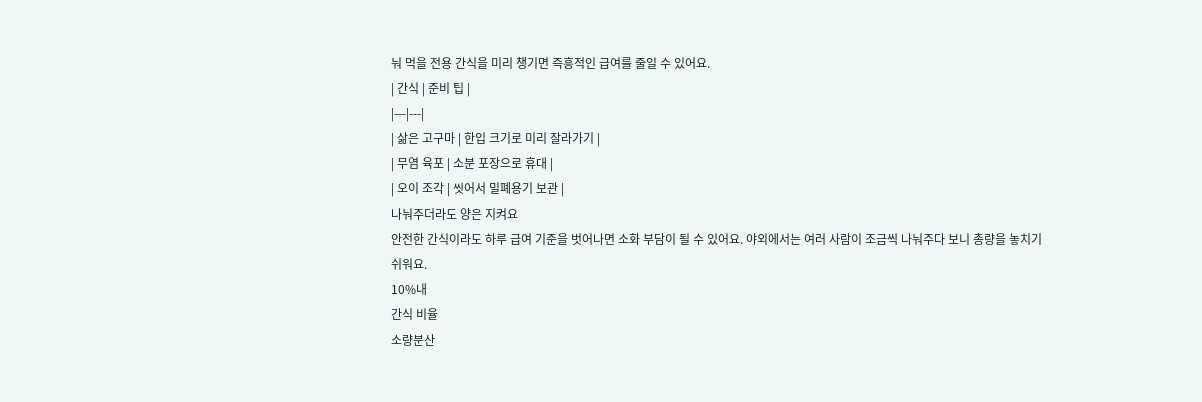눠 먹을 전용 간식을 미리 챙기면 즉흥적인 급여를 줄일 수 있어요.
| 간식 | 준비 팁 |
|---|---|
| 삶은 고구마 | 한입 크기로 미리 잘라가기 |
| 무염 육포 | 소분 포장으로 휴대 |
| 오이 조각 | 씻어서 밀폐용기 보관 |
나눠주더라도 양은 지켜요
안전한 간식이라도 하루 급여 기준을 벗어나면 소화 부담이 될 수 있어요. 야외에서는 여러 사람이 조금씩 나눠주다 보니 총량을 놓치기 쉬워요.
10%내
간식 비율
소량분산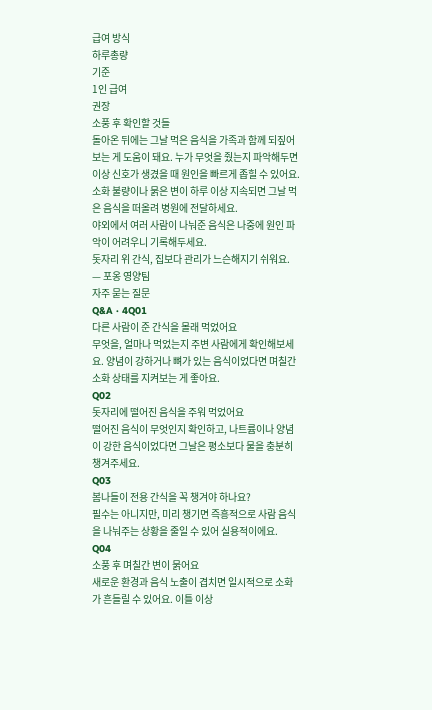급여 방식
하루총량
기준
1인 급여
권장
소풍 후 확인할 것들
돌아온 뒤에는 그날 먹은 음식을 가족과 함께 되짚어보는 게 도움이 돼요. 누가 무엇을 줬는지 파악해두면 이상 신호가 생겼을 때 원인을 빠르게 좁힐 수 있어요.
소화 불량이나 묽은 변이 하루 이상 지속되면 그날 먹은 음식을 떠올려 병원에 전달하세요.
야외에서 여러 사람이 나눠준 음식은 나중에 원인 파악이 어려우니 기록해두세요.
돗자리 위 간식, 집보다 관리가 느슨해지기 쉬워요.
— 포옹 영양팀
자주 묻는 질문
Q&A · 4Q01
다른 사람이 준 간식을 몰래 먹었어요
무엇을, 얼마나 먹었는지 주변 사람에게 확인해보세요. 양념이 강하거나 뼈가 있는 음식이었다면 며칠간 소화 상태를 지켜보는 게 좋아요.
Q02
돗자리에 떨어진 음식을 주워 먹었어요
떨어진 음식이 무엇인지 확인하고, 나트륨이나 양념이 강한 음식이었다면 그날은 평소보다 물을 충분히 챙겨주세요.
Q03
봄나들이 전용 간식을 꼭 챙겨야 하나요?
필수는 아니지만, 미리 챙기면 즉흥적으로 사람 음식을 나눠주는 상황을 줄일 수 있어 실용적이에요.
Q04
소풍 후 며칠간 변이 묽어요
새로운 환경과 음식 노출이 겹치면 일시적으로 소화가 흔들릴 수 있어요. 이틀 이상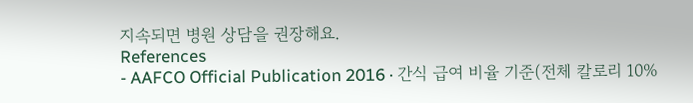지속되면 병원 상담을 권장해요.
References
- AAFCO Official Publication 2016 · 간식 급여 비율 기준(전체 칼로리 10%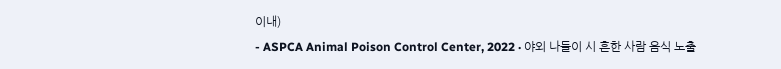이내)
- ASPCA Animal Poison Control Center, 2022 · 야외 나들이 시 흔한 사람 음식 노출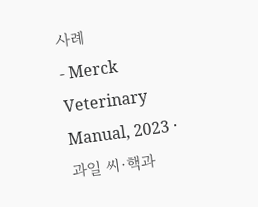사례
- Merck Veterinary Manual, 2023 · 과일 씨·핵과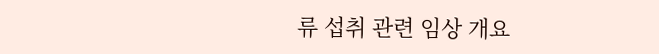류 섭취 관련 임상 개요